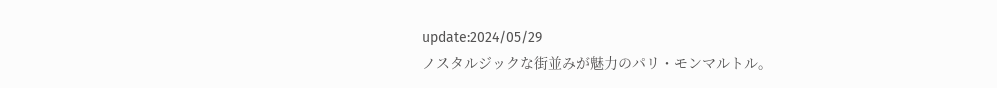update:2024/05/29
ノスタルジックな街並みが魅力のパリ・モンマルトル。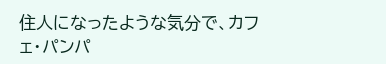住人になったような気分で、カフェ・パンパ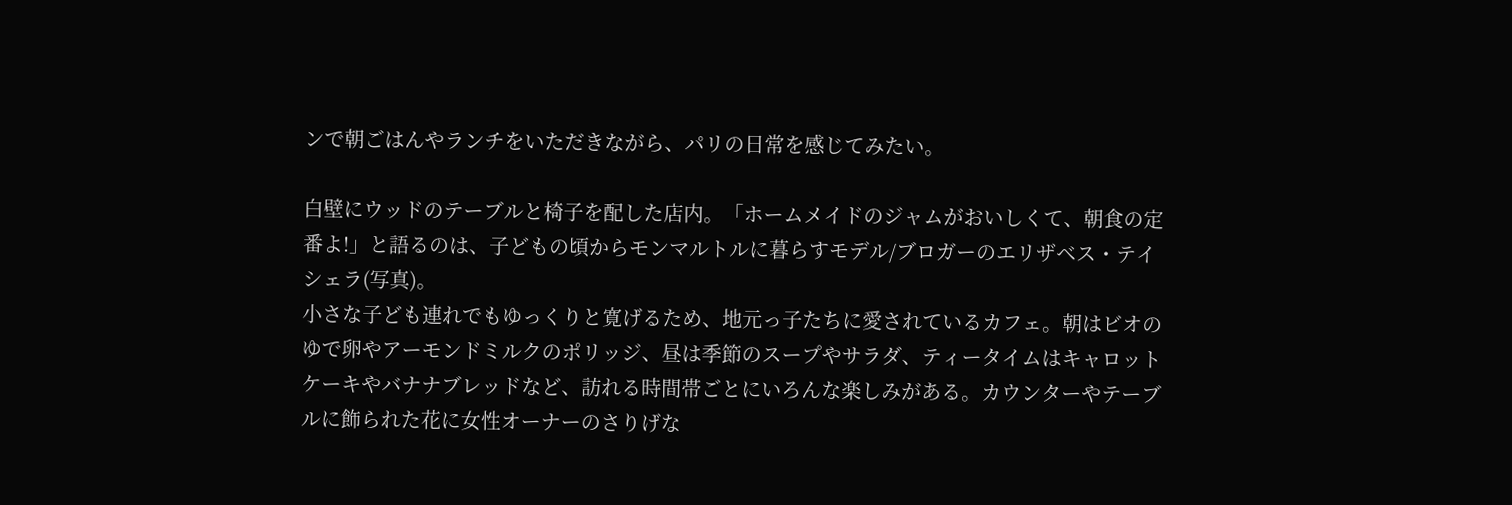ンで朝ごはんやランチをいただきながら、パリの日常を感じてみたい。

白壁にウッドのテーブルと椅子を配した店内。「ホームメイドのジャムがおいしくて、朝食の定番よ!」と語るのは、子どもの頃からモンマルトルに暮らすモデル/ブロガーのエリザベス・テイシェラ(写真)。
小さな子ども連れでもゆっくりと寛げるため、地元っ子たちに愛されているカフェ。朝はビオのゆで卵やアーモンドミルクのポリッジ、昼は季節のスープやサラダ、ティータイムはキャロットケーキやバナナブレッドなど、訪れる時間帯ごとにいろんな楽しみがある。カウンターやテーブルに飾られた花に女性オーナーのさりげな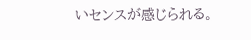いセンスが感じられる。